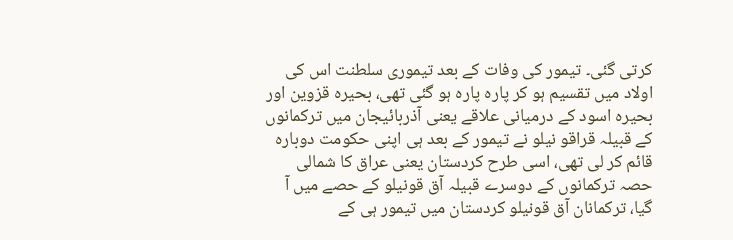کرتی گئی۔ تیمور کی وفات کے بعد تیموری سلطنت اس کی اولاد میں تقسیم ہو کر پارہ پارہ ہو گئی تھی، بحیرہ قزوین اور بحیرہ اسود کے درمیانی علاقے یعنی آذربائیجان میں ترکمانوں کے قبیلہ قراقو نیلو نے تیمور کے بعد ہی اپنی حکومت دوبارہ قائم کر لی تھی، اسی طرح کردستان یعنی عراق کا شمالی حصہ ترکمانوں کے دوسرے قبیلہ آق قونیلو کے حصے میں آ گیا، ترکمانان آق قونیلو کردستان میں تیمور ہی کے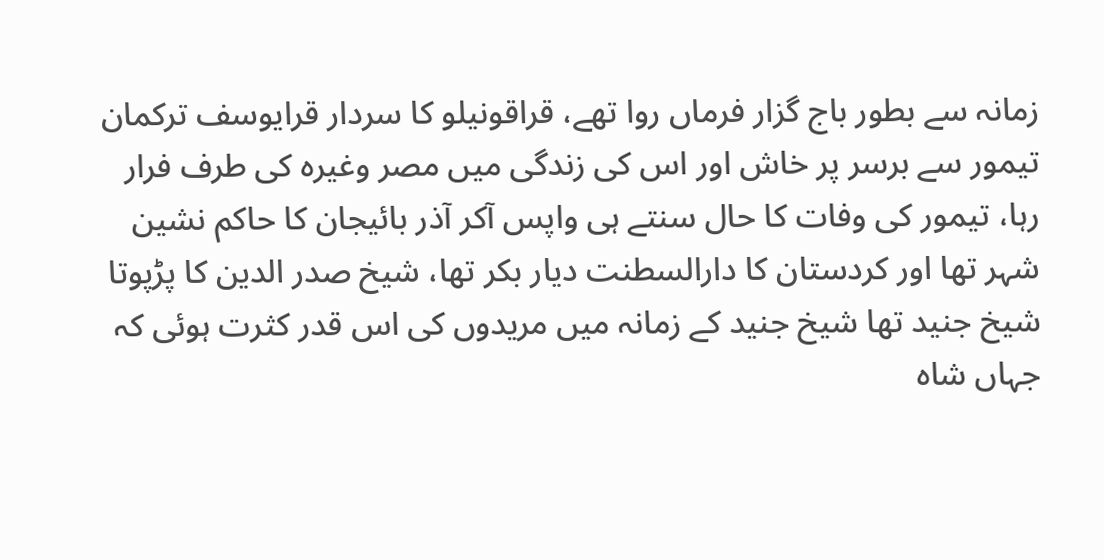زمانہ سے بطور باج گزار فرماں روا تھے، قراقونیلو کا سردار قرایوسف ترکمان تیمور سے برسر پر خاش اور اس کی زندگی میں مصر وغیرہ کی طرف فرار رہا، تیمور کی وفات کا حال سنتے ہی واپس آکر آذر بائیجان کا حاکم نشین شہر تھا اور کردستان کا دارالسطنت دیار بکر تھا، شیخ صدر الدین کا پڑپوتا شیخ جنید تھا شیخ جنید کے زمانہ میں مریدوں کی اس قدر کثرت ہوئی کہ جہاں شاہ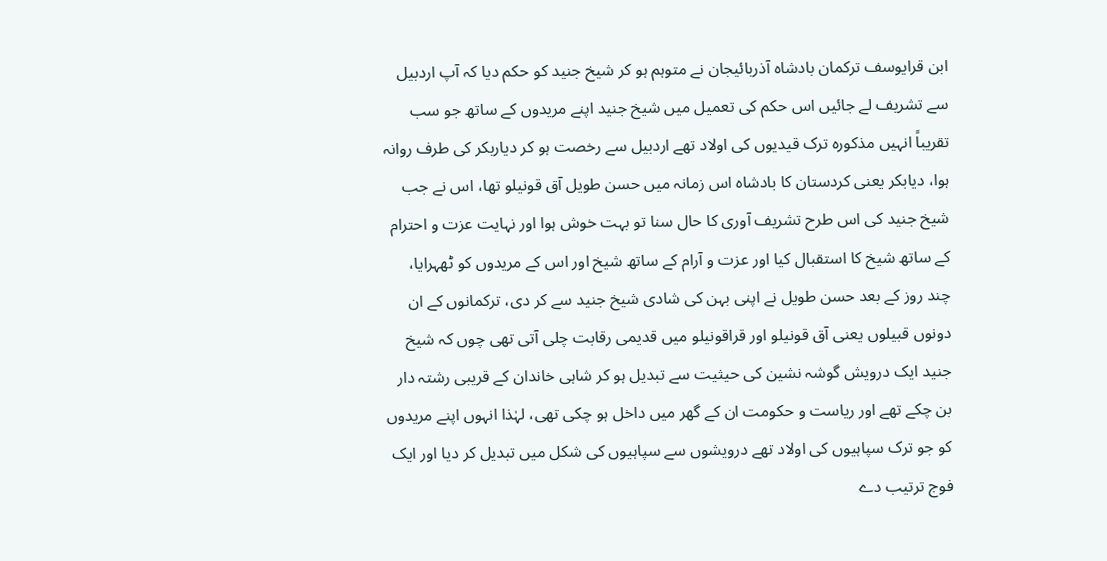ابن قرایوسف ترکمان بادشاہ آذربائیجان نے متوہم ہو کر شیخ جنید کو حکم دیا کہ آپ اردبیل سے تشریف لے جائیں اس حکم کی تعمیل میں شیخ جنید اپنے مریدوں کے ساتھ جو سب تقریباً انہیں مذکورہ ترک قیدیوں کی اولاد تھے اردبیل سے رخصت ہو کر دیاربکر کی طرف روانہ ہوا، دیابکر یعنی کردستان کا بادشاہ اس زمانہ میں حسن طویل آق قونیلو تھا، اس نے جب شیخ جنید کی اس طرح تشریف آوری کا حال سنا تو بہت خوش ہوا اور نہایت عزت و احترام کے ساتھ شیخ کا استقبال کیا اور عزت و آرام کے ساتھ شیخ اور اس کے مریدوں کو ٹھہرایا، چند روز کے بعد حسن طویل نے اپنی بہن کی شادی شیخ جنید سے کر دی، ترکمانوں کے ان دونوں قبیلوں یعنی آق قونیلو اور قراقونیلو میں قدیمی رقابت چلی آتی تھی چوں کہ شیخ جنید ایک درویش گوشہ نشین کی حیثیت سے تبدیل ہو کر شاہی خاندان کے قریبی رشتہ دار بن چکے تھے اور ریاست و حکومت ان کے گھر میں داخل ہو چکی تھی، لہٰذا انہوں اپنے مریدوں کو جو ترک سپاہیوں کی اولاد تھے درویشوں سے سپاہیوں کی شکل میں تبدیل کر دیا اور ایک فوج ترتیب دے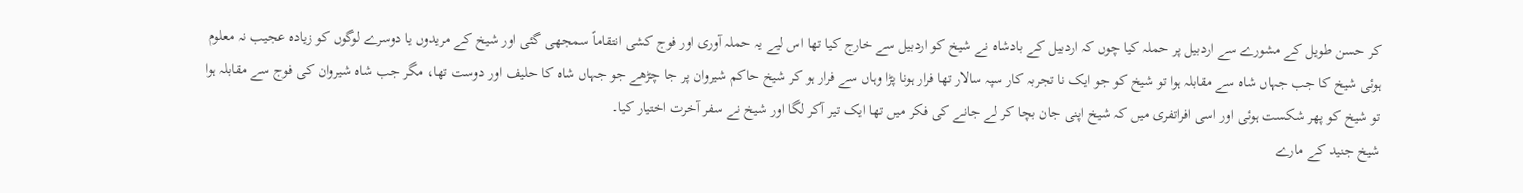کر حسن طویل کے مشورے سے اردبیل پر حملہ کیا چوں کہ اردبیل کے بادشاہ نے شیخ کو اردبیل سے خارج کیا تھا اس لیے یہ حملہ آوری اور فوج کشی انتقاماً سمجھی گئی اور شیخ کے مریدوں یا دوسرے لوگوں کو زیادہ عجیب نہ معلوم ہوئی شیخ کا جب جہاں شاہ سے مقابلہ ہوا تو شیخ کو جو ایک نا تجربہ کار سپہ سالار تھا فرار ہونا پڑا وہاں سے فرار ہو کر شیخ حاکم شیروان پر جا چڑھے جو جہاں شاہ کا حلیف اور دوست تھا، مگر جب شاہ شیروان کی فوج سے مقابلہ ہوا تو شیخ کو پھر شکست ہوئی اور اسی افراتفری میں کہ شیخ اپنی جان بچا کر لے جانے کی فکر میں تھا ایک تیر آکر لگا اور شیخ نے سفر آخرت اختیار کیا۔
شیخ جنید کے مارے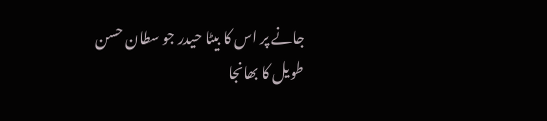جانے پر اس کا بیٹا حیدر جو سطان حسن طویل کا بھانجا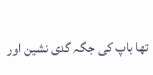تھا باپ کی جگہ گدی نشین اور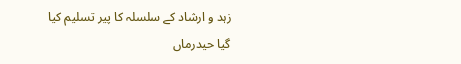زہد و ارشاد کے سلسلہ کا پیر تسلیم کیا گیا حیدرماں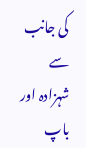کی جانب سے شہزادہ اور باپ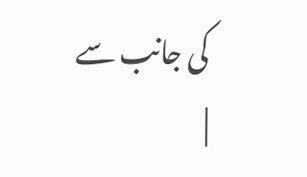کی جانب سے
|